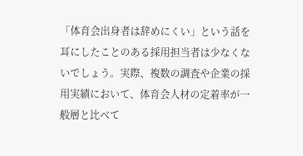「体育会出身者は辞めにくい」という話を耳にしたことのある採用担当者は少なくないでしょう。実際、複数の調査や企業の採用実績において、体育会人材の定着率が一般層と比べて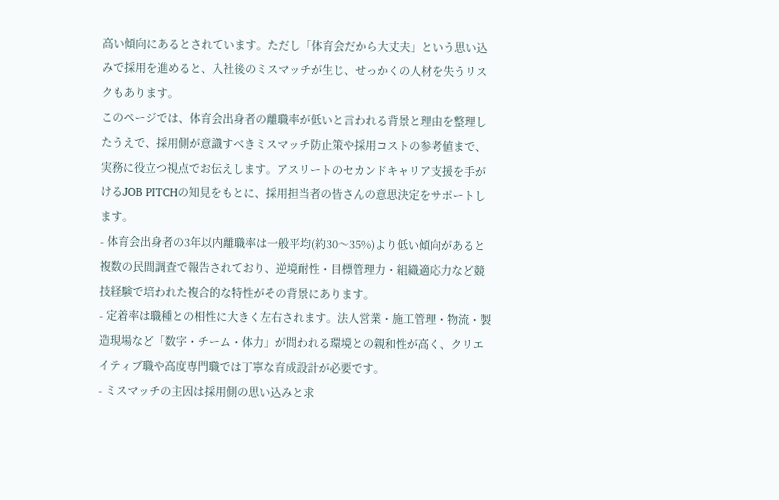高い傾向にあるとされています。ただし「体育会だから大丈夫」という思い込みで採用を進めると、入社後のミスマッチが生じ、せっかくの人材を失うリスクもあります。
このページでは、体育会出身者の離職率が低いと言われる背景と理由を整理したうえで、採用側が意識すべきミスマッチ防止策や採用コストの参考値まで、実務に役立つ視点でお伝えします。アスリートのセカンドキャリア支援を手がけるJOB PITCHの知見をもとに、採用担当者の皆さんの意思決定をサポートします。
- 体育会出身者の3年以内離職率は一般平均(約30〜35%)より低い傾向があると複数の民間調査で報告されており、逆境耐性・目標管理力・組織適応力など競技経験で培われた複合的な特性がその背景にあります。
- 定着率は職種との相性に大きく左右されます。法人営業・施工管理・物流・製造現場など「数字・チーム・体力」が問われる環境との親和性が高く、クリエイティブ職や高度専門職では丁寧な育成設計が必要です。
- ミスマッチの主因は採用側の思い込みと求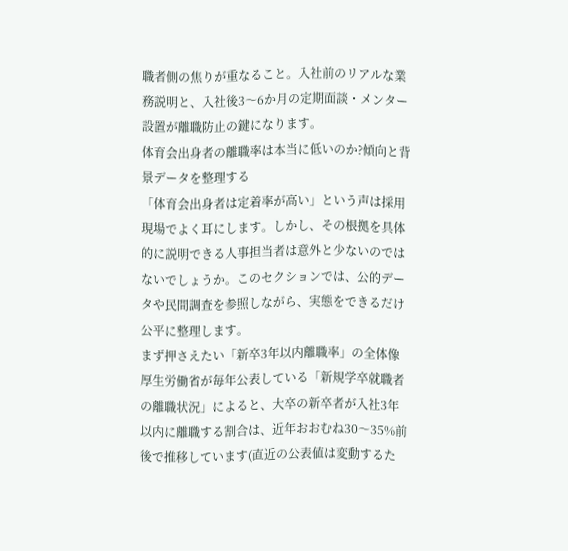職者側の焦りが重なること。入社前のリアルな業務説明と、入社後3〜6か月の定期面談・メンター設置が離職防止の鍵になります。
体育会出身者の離職率は本当に低いのか?傾向と背景データを整理する
「体育会出身者は定着率が高い」という声は採用現場でよく耳にします。しかし、その根拠を具体的に説明できる人事担当者は意外と少ないのではないでしょうか。このセクションでは、公的データや民間調査を参照しながら、実態をできるだけ公平に整理します。
まず押さえたい「新卒3年以内離職率」の全体像
厚生労働省が毎年公表している「新規学卒就職者の離職状況」によると、大卒の新卒者が入社3年以内に離職する割合は、近年おおむね30〜35%前後で推移しています(直近の公表値は変動するた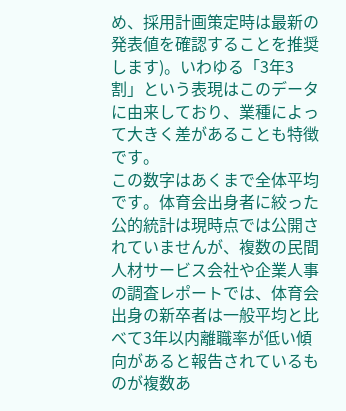め、採用計画策定時は最新の発表値を確認することを推奨します)。いわゆる「3年3割」という表現はこのデータに由来しており、業種によって大きく差があることも特徴です。
この数字はあくまで全体平均です。体育会出身者に絞った公的統計は現時点では公開されていませんが、複数の民間人材サービス会社や企業人事の調査レポートでは、体育会出身の新卒者は一般平均と比べて3年以内離職率が低い傾向があると報告されているものが複数あ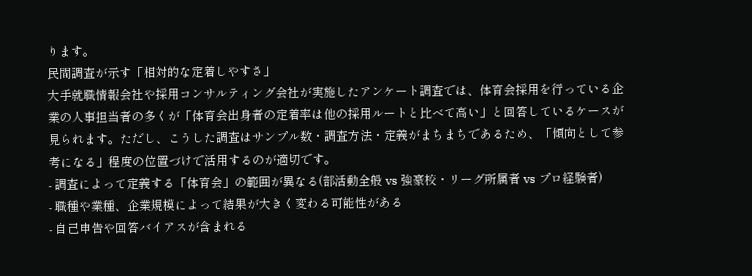ります。
民間調査が示す「相対的な定着しやすさ」
大手就職情報会社や採用コンサルティング会社が実施したアンケート調査では、体育会採用を行っている企業の人事担当者の多くが「体育会出身者の定着率は他の採用ルートと比べて高い」と回答しているケースが見られます。ただし、こうした調査はサンプル数・調査方法・定義がまちまちであるため、「傾向として参考になる」程度の位置づけで活用するのが適切です。
- 調査によって定義する「体育会」の範囲が異なる(部活動全般 vs 強豪校・リーグ所属者 vs プロ経験者)
- 職種や業種、企業規模によって結果が大きく変わる可能性がある
- 自己申告や回答バイアスが含まれる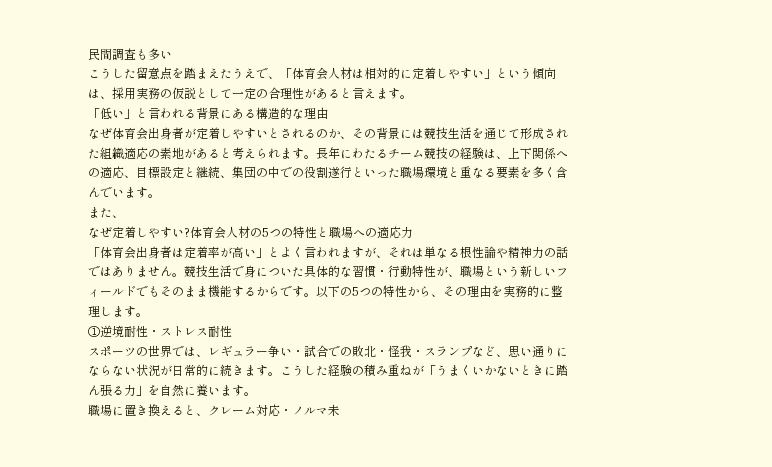民間調査も多い
こうした留意点を踏まえたうえで、「体育会人材は相対的に定着しやすい」という傾向は、採用実務の仮説として一定の合理性があると言えます。
「低い」と言われる背景にある構造的な理由
なぜ体育会出身者が定着しやすいとされるのか、その背景には競技生活を通じて形成された組織適応の素地があると考えられます。長年にわたるチーム競技の経験は、上下関係への適応、目標設定と継続、集団の中での役割遂行といった職場環境と重なる要素を多く含んでいます。
また、
なぜ定着しやすい?体育会人材の5つの特性と職場への適応力
「体育会出身者は定着率が高い」とよく言われますが、それは単なる根性論や精神力の話ではありません。競技生活で身についた具体的な習慣・行動特性が、職場という新しいフィールドでもそのまま機能するからです。以下の5つの特性から、その理由を実務的に整理します。
①逆境耐性・ストレス耐性
スポーツの世界では、レギュラー争い・試合での敗北・怪我・スランプなど、思い通りにならない状況が日常的に続きます。こうした経験の積み重ねが「うまくいかないときに踏ん張る力」を自然に養います。
職場に置き換えると、クレーム対応・ノルマ未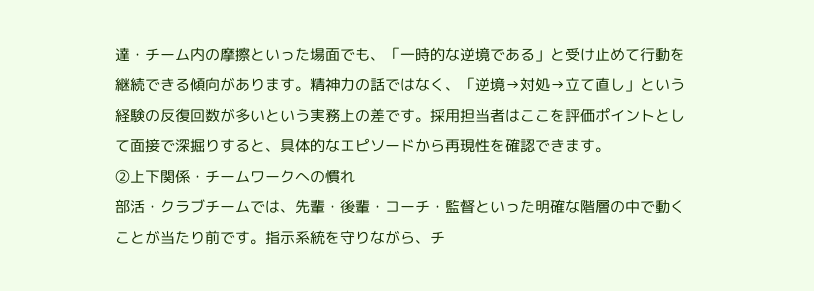達・チーム内の摩擦といった場面でも、「一時的な逆境である」と受け止めて行動を継続できる傾向があります。精神力の話ではなく、「逆境→対処→立て直し」という経験の反復回数が多いという実務上の差です。採用担当者はここを評価ポイントとして面接で深掘りすると、具体的なエピソードから再現性を確認できます。
②上下関係・チームワークへの慣れ
部活・クラブチームでは、先輩・後輩・コーチ・監督といった明確な階層の中で動くことが当たり前です。指示系統を守りながら、チ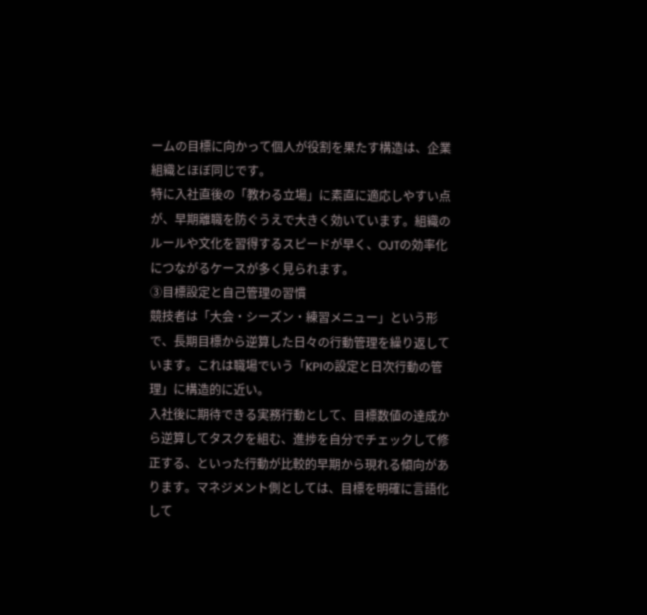ームの目標に向かって個人が役割を果たす構造は、企業組織とほぼ同じです。
特に入社直後の「教わる立場」に素直に適応しやすい点が、早期離職を防ぐうえで大きく効いています。組織のルールや文化を習得するスピードが早く、OJTの効率化につながるケースが多く見られます。
③目標設定と自己管理の習慣
競技者は「大会・シーズン・練習メニュー」という形で、長期目標から逆算した日々の行動管理を繰り返しています。これは職場でいう「KPIの設定と日次行動の管理」に構造的に近い。
入社後に期待できる実務行動として、目標数値の達成から逆算してタスクを組む、進捗を自分でチェックして修正する、といった行動が比較的早期から現れる傾向があります。マネジメント側としては、目標を明確に言語化して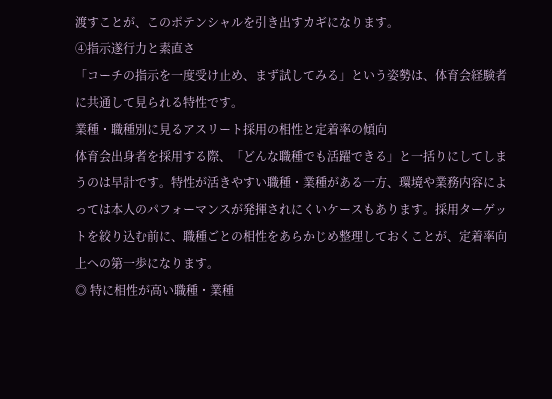渡すことが、このポテンシャルを引き出すカギになります。
④指示遂行力と素直さ
「コーチの指示を一度受け止め、まず試してみる」という姿勢は、体育会経験者に共通して見られる特性です。
業種・職種別に見るアスリート採用の相性と定着率の傾向
体育会出身者を採用する際、「どんな職種でも活躍できる」と一括りにしてしまうのは早計です。特性が活きやすい職種・業種がある一方、環境や業務内容によっては本人のパフォーマンスが発揮されにくいケースもあります。採用ターゲットを絞り込む前に、職種ごとの相性をあらかじめ整理しておくことが、定着率向上への第一歩になります。
◎ 特に相性が高い職種・業種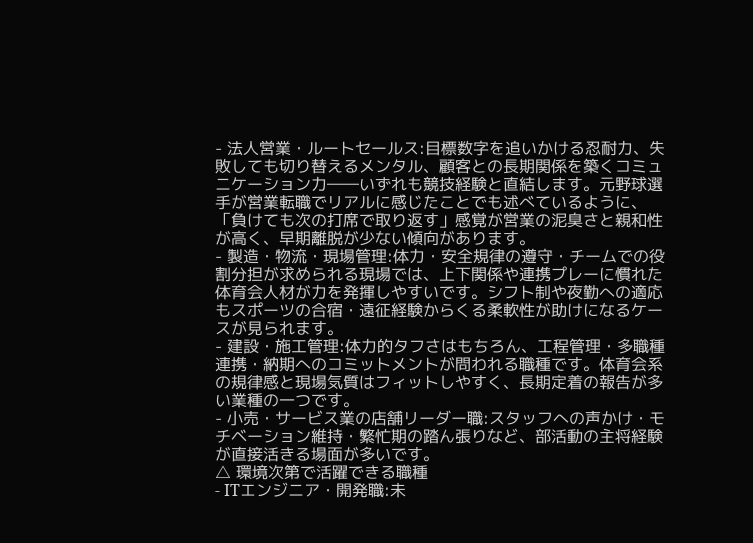- 法人営業・ルートセールス:目標数字を追いかける忍耐力、失敗しても切り替えるメンタル、顧客との長期関係を築くコミュニケーション力――いずれも競技経験と直結します。元野球選手が営業転職でリアルに感じたことでも述べているように、「負けても次の打席で取り返す」感覚が営業の泥臭さと親和性が高く、早期離脱が少ない傾向があります。
- 製造・物流・現場管理:体力・安全規律の遵守・チームでの役割分担が求められる現場では、上下関係や連携プレーに慣れた体育会人材が力を発揮しやすいです。シフト制や夜勤への適応もスポーツの合宿・遠征経験からくる柔軟性が助けになるケースが見られます。
- 建設・施工管理:体力的タフさはもちろん、工程管理・多職種連携・納期へのコミットメントが問われる職種です。体育会系の規律感と現場気質はフィットしやすく、長期定着の報告が多い業種の一つです。
- 小売・サービス業の店舗リーダー職:スタッフへの声かけ・モチベーション維持・繁忙期の踏ん張りなど、部活動の主将経験が直接活きる場面が多いです。
△ 環境次第で活躍できる職種
- ITエンジニア・開発職:未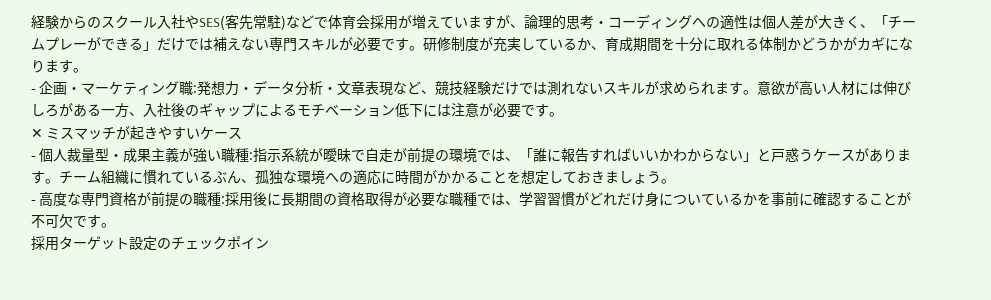経験からのスクール入社やSES(客先常駐)などで体育会採用が増えていますが、論理的思考・コーディングへの適性は個人差が大きく、「チームプレーができる」だけでは補えない専門スキルが必要です。研修制度が充実しているか、育成期間を十分に取れる体制かどうかがカギになります。
- 企画・マーケティング職:発想力・データ分析・文章表現など、競技経験だけでは測れないスキルが求められます。意欲が高い人材には伸びしろがある一方、入社後のギャップによるモチベーション低下には注意が必要です。
✕ ミスマッチが起きやすいケース
- 個人裁量型・成果主義が強い職種:指示系統が曖昧で自走が前提の環境では、「誰に報告すればいいかわからない」と戸惑うケースがあります。チーム組織に慣れているぶん、孤独な環境への適応に時間がかかることを想定しておきましょう。
- 高度な専門資格が前提の職種:採用後に長期間の資格取得が必要な職種では、学習習慣がどれだけ身についているかを事前に確認することが不可欠です。
採用ターゲット設定のチェックポイン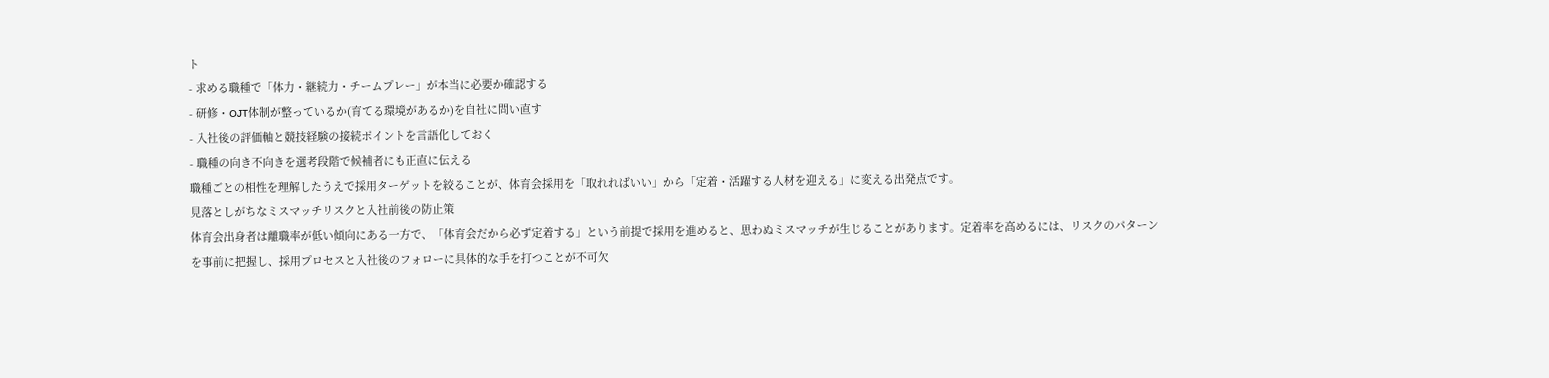ト
- 求める職種で「体力・継続力・チームプレー」が本当に必要か確認する
- 研修・OJT体制が整っているか(育てる環境があるか)を自社に問い直す
- 入社後の評価軸と競技経験の接続ポイントを言語化しておく
- 職種の向き不向きを選考段階で候補者にも正直に伝える
職種ごとの相性を理解したうえで採用ターゲットを絞ることが、体育会採用を「取れればいい」から「定着・活躍する人材を迎える」に変える出発点です。
見落としがちなミスマッチリスクと入社前後の防止策
体育会出身者は離職率が低い傾向にある一方で、「体育会だから必ず定着する」という前提で採用を進めると、思わぬミスマッチが生じることがあります。定着率を高めるには、リスクのパターンを事前に把握し、採用プロセスと入社後のフォローに具体的な手を打つことが不可欠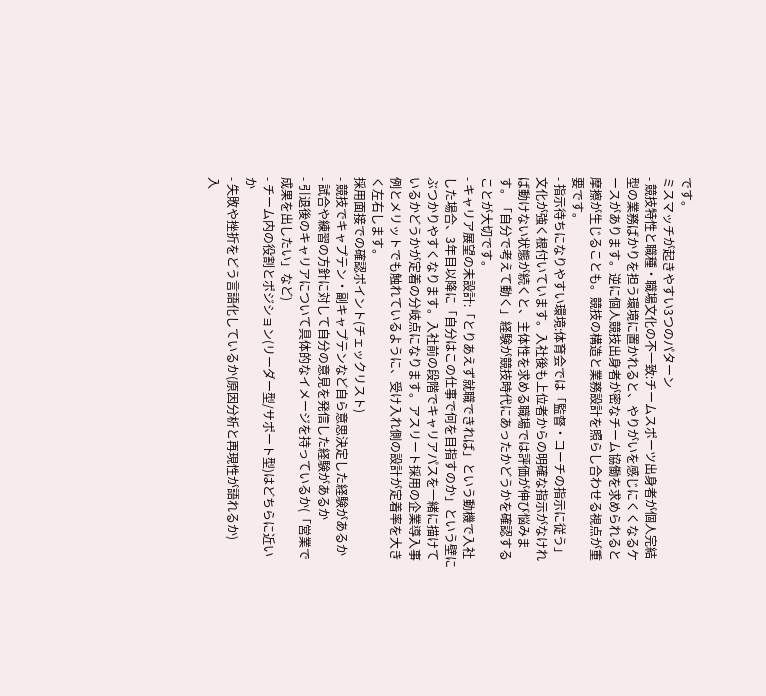です。
ミスマッチが起きやすい3つのパターン
- 競技特性と職種・職場文化の不一致:チームスポーツ出身者が個人完結型の業務ばかりを担う環境に置かれると、やりがいを感じにくくなるケースがあります。逆に個人競技出身者が密なチーム協働を求められると摩擦が生じることも。競技の構造と業務設計を照らし合わせる視点が重要です。
- 指示待ちになりやすい環境:体育会では「監督・コーチの指示に従う」文化が強く根付いています。入社後も上位者からの明確な指示がなければ動けない状態が続くと、主体性を求める職場では評価が伸び悩みます。「自分で考えて動く」経験が競技時代にあったかどうかを確認することが大切です。
- キャリア展望の未設計:「とりあえず就職できれば」という動機で入社した場合、3年目以降に「自分はこの仕事で何を目指すのか」という壁にぶつかりやすくなります。入社前の段階でキャリアパスを一緒に描けているかどうかが定着の分岐点になります。アスリート採用の企業導入事例とメリットでも触れているように、受け入れ側の設計が定着率を大きく左右します。
採用面接での確認ポイント(チェックリスト)
- 競技でキャプテン・副キャプテンなど自ら意思決定した経験があるか
- 試合や練習の方針に対して自分の意見を発信した経験があるか
- 引退後のキャリアについて具体的なイメージを持っているか(「営業で成果を出したい」など)
- チーム内の役割とポジション(リーダー型/サポート型)はどちらに近いか
- 失敗や挫折をどう言語化しているか(原因分析と再現性が語れるか)
入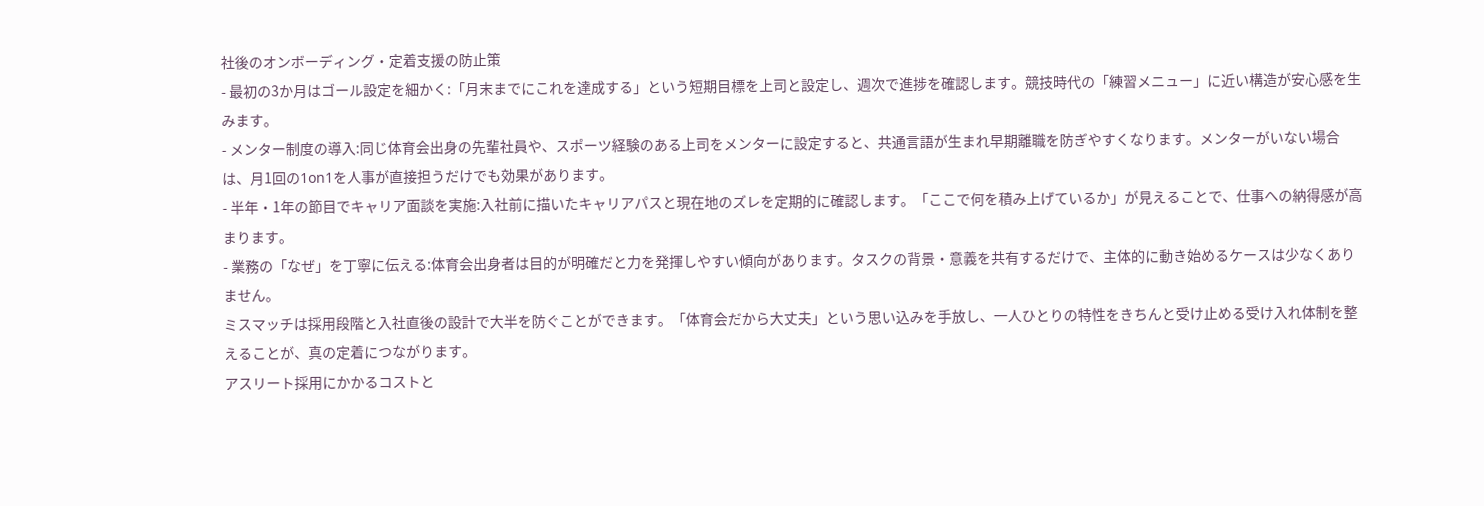社後のオンボーディング・定着支援の防止策
- 最初の3か月はゴール設定を細かく:「月末までにこれを達成する」という短期目標を上司と設定し、週次で進捗を確認します。競技時代の「練習メニュー」に近い構造が安心感を生みます。
- メンター制度の導入:同じ体育会出身の先輩社員や、スポーツ経験のある上司をメンターに設定すると、共通言語が生まれ早期離職を防ぎやすくなります。メンターがいない場合は、月1回の1on1を人事が直接担うだけでも効果があります。
- 半年・1年の節目でキャリア面談を実施:入社前に描いたキャリアパスと現在地のズレを定期的に確認します。「ここで何を積み上げているか」が見えることで、仕事への納得感が高まります。
- 業務の「なぜ」を丁寧に伝える:体育会出身者は目的が明確だと力を発揮しやすい傾向があります。タスクの背景・意義を共有するだけで、主体的に動き始めるケースは少なくありません。
ミスマッチは採用段階と入社直後の設計で大半を防ぐことができます。「体育会だから大丈夫」という思い込みを手放し、一人ひとりの特性をきちんと受け止める受け入れ体制を整えることが、真の定着につながります。
アスリート採用にかかるコストと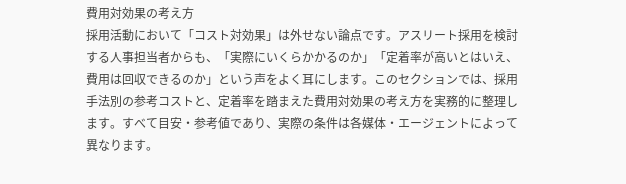費用対効果の考え方
採用活動において「コスト対効果」は外せない論点です。アスリート採用を検討する人事担当者からも、「実際にいくらかかるのか」「定着率が高いとはいえ、費用は回収できるのか」という声をよく耳にします。このセクションでは、採用手法別の参考コストと、定着率を踏まえた費用対効果の考え方を実務的に整理します。すべて目安・参考値であり、実際の条件は各媒体・エージェントによって異なります。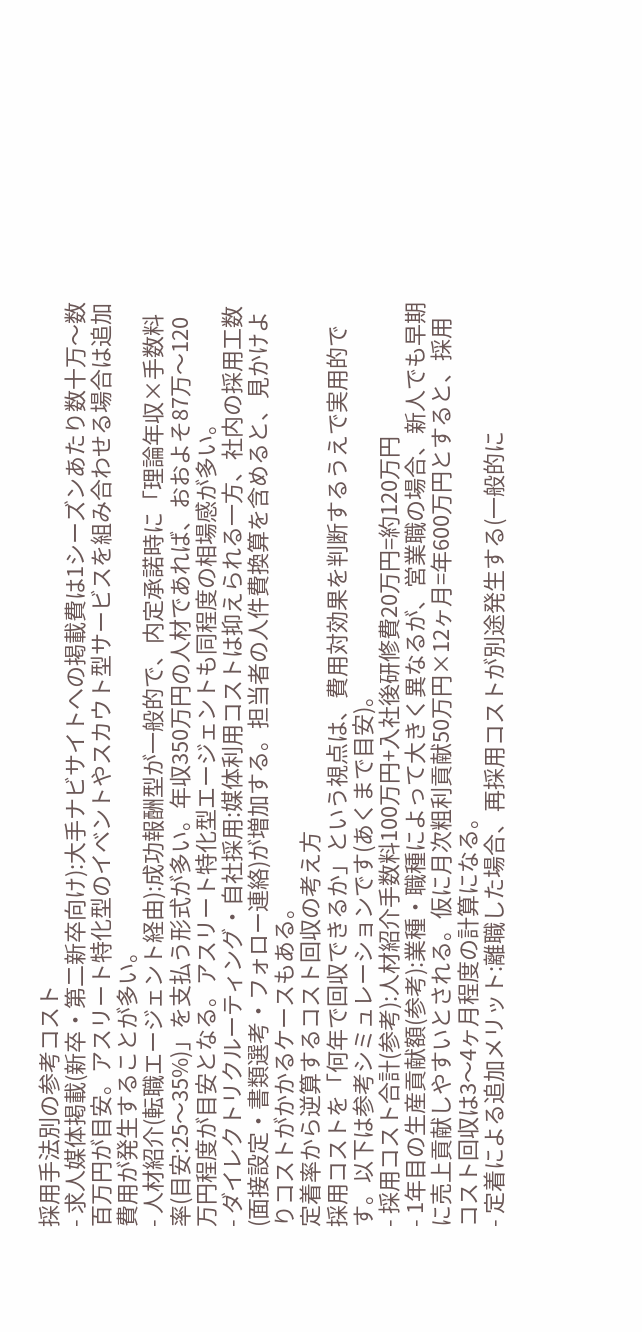採用手法別の参考コスト
- 求人媒体掲載(新卒・第二新卒向け):大手ナビサイトへの掲載費は1シーズンあたり数十万〜数百万円が目安。アスリート特化型のイベントやスカウト型サービスを組み合わせる場合は追加費用が発生することが多い。
- 人材紹介(転職エージェント経由):成功報酬型が一般的で、内定承諾時に「理論年収×手数料率(目安:25〜35%)」を支払う形式が多い。年収350万円の人材であれば、おおよそ87万〜120万円程度が目安となる。アスリート特化型エージェントも同程度の相場感が多い。
- ダイレクトリクルーティング・自社採用:媒体利用コストは抑えられる一方、社内の採用工数(面接設定・書類選考・フォロー連絡)が増加する。担当者の人件費換算を含めると、見かけよりコストがかかるケースもある。
定着率から逆算するコスト回収の考え方
採用コストを「何年で回収できるか」という視点は、費用対効果を判断するうえで実用的です。以下は参考シミュレーションです(あくまで目安)。
- 採用コスト合計(参考):人材紹介手数料100万円+入社後研修費20万円=約120万円
- 1年目の生産貢献額(参考):業種・職種によって大きく異なるが、営業職の場合、新人でも早期に売上貢献しやすいとされる。仮に月次粗利貢献50万円×12ヶ月=年600万円とすると、採用コスト回収は3〜4ヶ月程度の計算になる。
- 定着による追加メリット:離職した場合、再採用コストが別途発生する(一般的に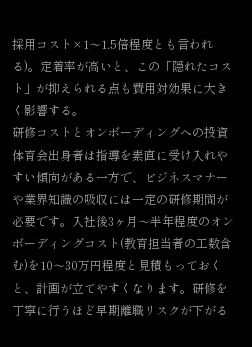採用コスト×1〜1.5倍程度とも言われる)。定着率が高いと、この「隠れたコスト」が抑えられる点も費用対効果に大きく影響する。
研修コストとオンボーディングへの投資
体育会出身者は指導を素直に受け入れやすい傾向がある一方で、ビジネスマナーや業界知識の吸収には一定の研修期間が必要です。入社後3ヶ月〜半年程度のオンボーディングコスト(教育担当者の工数含む)を10〜30万円程度と見積もっておくと、計画が立てやすくなります。研修を丁寧に行うほど早期離職リスクが下がる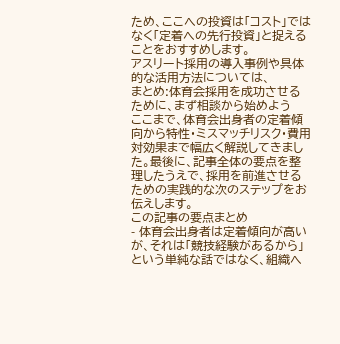ため、ここへの投資は「コスト」ではなく「定着への先行投資」と捉えることをおすすめします。
アスリート採用の導入事例や具体的な活用方法については、
まとめ:体育会採用を成功させるために、まず相談から始めよう
ここまで、体育会出身者の定着傾向から特性・ミスマッチリスク・費用対効果まで幅広く解説してきました。最後に、記事全体の要点を整理したうえで、採用を前進させるための実践的な次のステップをお伝えします。
この記事の要点まとめ
- 体育会出身者は定着傾向が高いが、それは「競技経験があるから」という単純な話ではなく、組織へ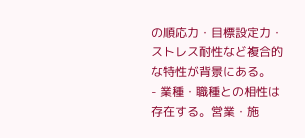の順応力・目標設定力・ストレス耐性など複合的な特性が背景にある。
- 業種・職種との相性は存在する。営業・施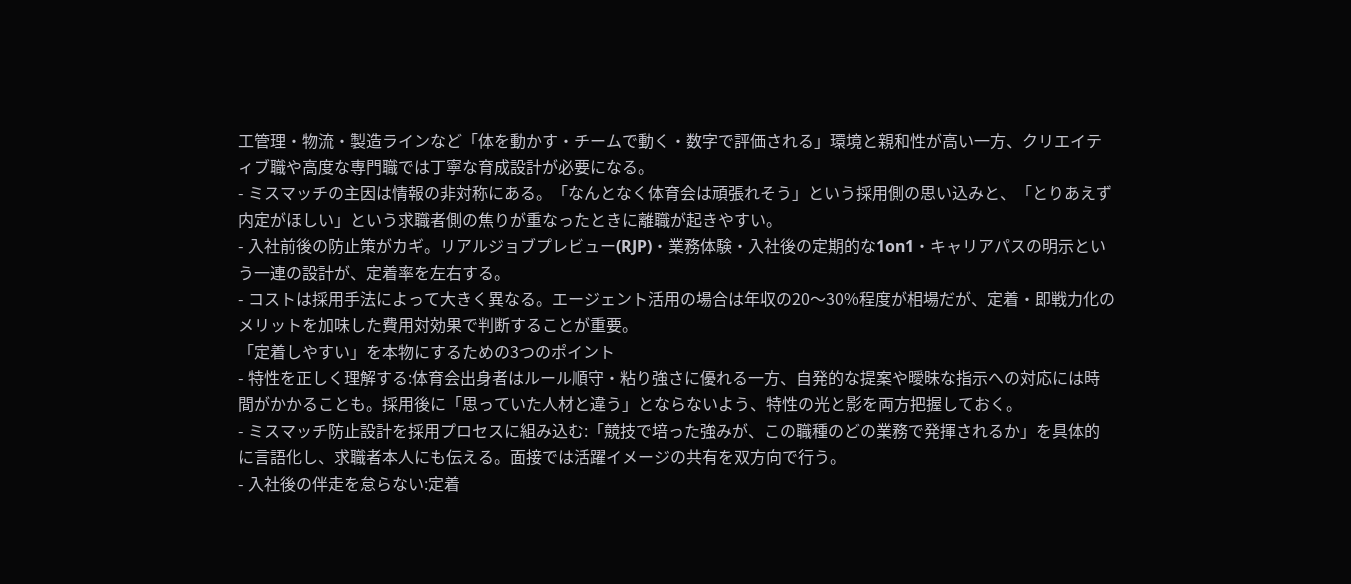工管理・物流・製造ラインなど「体を動かす・チームで動く・数字で評価される」環境と親和性が高い一方、クリエイティブ職や高度な専門職では丁寧な育成設計が必要になる。
- ミスマッチの主因は情報の非対称にある。「なんとなく体育会は頑張れそう」という採用側の思い込みと、「とりあえず内定がほしい」という求職者側の焦りが重なったときに離職が起きやすい。
- 入社前後の防止策がカギ。リアルジョブプレビュー(RJP)・業務体験・入社後の定期的な1on1・キャリアパスの明示という一連の設計が、定着率を左右する。
- コストは採用手法によって大きく異なる。エージェント活用の場合は年収の20〜30%程度が相場だが、定着・即戦力化のメリットを加味した費用対効果で判断することが重要。
「定着しやすい」を本物にするための3つのポイント
- 特性を正しく理解する:体育会出身者はルール順守・粘り強さに優れる一方、自発的な提案や曖昧な指示への対応には時間がかかることも。採用後に「思っていた人材と違う」とならないよう、特性の光と影を両方把握しておく。
- ミスマッチ防止設計を採用プロセスに組み込む:「競技で培った強みが、この職種のどの業務で発揮されるか」を具体的に言語化し、求職者本人にも伝える。面接では活躍イメージの共有を双方向で行う。
- 入社後の伴走を怠らない:定着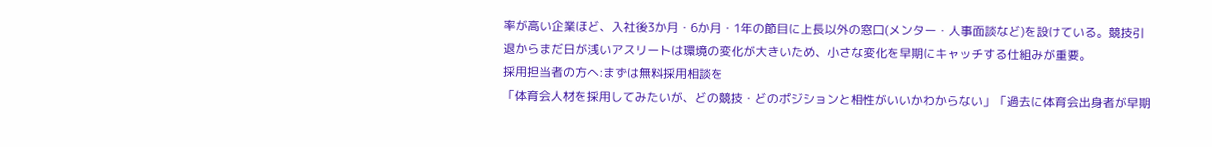率が高い企業ほど、入社後3か月・6か月・1年の節目に上長以外の窓口(メンター・人事面談など)を設けている。競技引退からまだ日が浅いアスリートは環境の変化が大きいため、小さな変化を早期にキャッチする仕組みが重要。
採用担当者の方へ:まずは無料採用相談を
「体育会人材を採用してみたいが、どの競技・どのポジションと相性がいいかわからない」「過去に体育会出身者が早期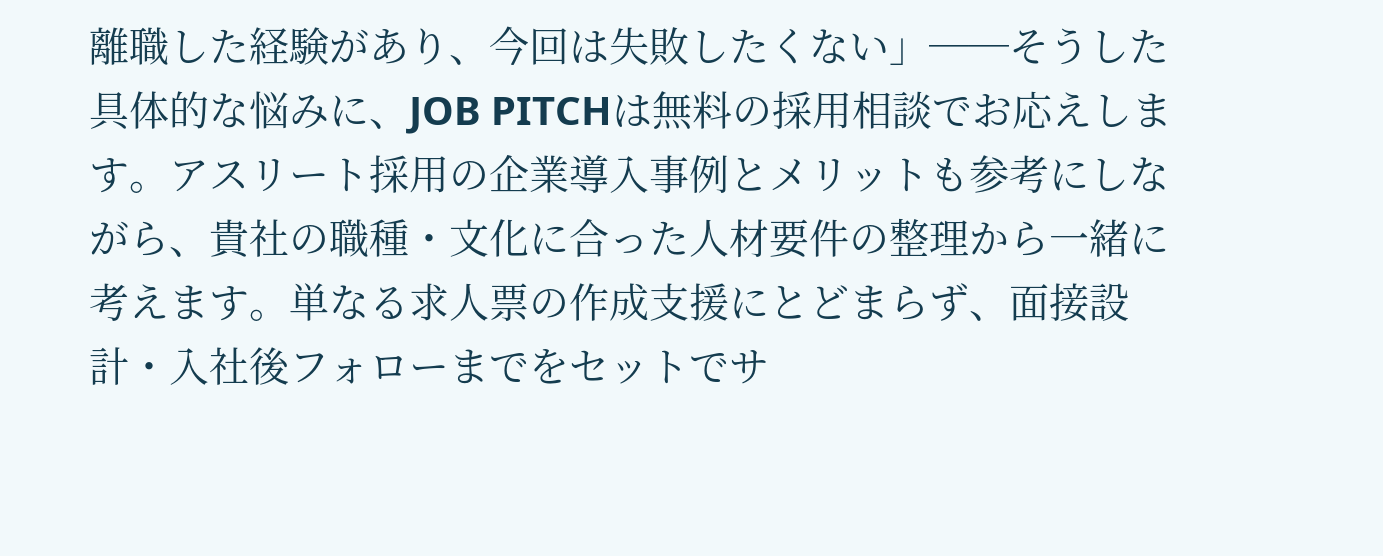離職した経験があり、今回は失敗したくない」──そうした具体的な悩みに、JOB PITCHは無料の採用相談でお応えします。アスリート採用の企業導入事例とメリットも参考にしながら、貴社の職種・文化に合った人材要件の整理から一緒に考えます。単なる求人票の作成支援にとどまらず、面接設計・入社後フォローまでをセットでサ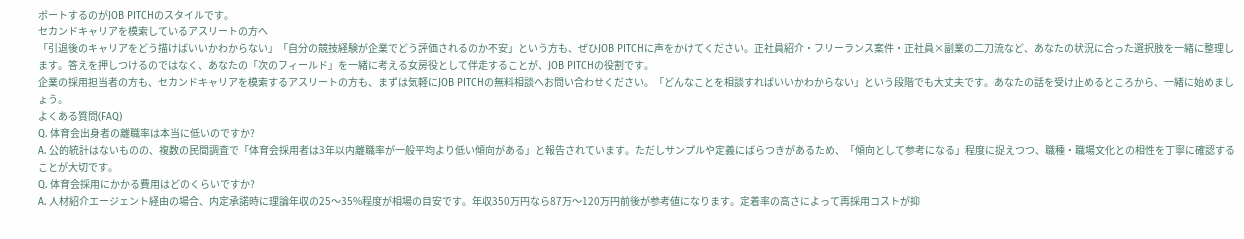ポートするのがJOB PITCHのスタイルです。
セカンドキャリアを模索しているアスリートの方へ
「引退後のキャリアをどう描けばいいかわからない」「自分の競技経験が企業でどう評価されるのか不安」という方も、ぜひJOB PITCHに声をかけてください。正社員紹介・フリーランス案件・正社員×副業の二刀流など、あなたの状況に合った選択肢を一緒に整理します。答えを押しつけるのではなく、あなたの「次のフィールド」を一緒に考える女房役として伴走することが、JOB PITCHの役割です。
企業の採用担当者の方も、セカンドキャリアを模索するアスリートの方も、まずは気軽にJOB PITCHの無料相談へお問い合わせください。「どんなことを相談すればいいかわからない」という段階でも大丈夫です。あなたの話を受け止めるところから、一緒に始めましょう。
よくある質問(FAQ)
Q. 体育会出身者の離職率は本当に低いのですか?
A. 公的統計はないものの、複数の民間調査で「体育会採用者は3年以内離職率が一般平均より低い傾向がある」と報告されています。ただしサンプルや定義にばらつきがあるため、「傾向として参考になる」程度に捉えつつ、職種・職場文化との相性を丁寧に確認することが大切です。
Q. 体育会採用にかかる費用はどのくらいですか?
A. 人材紹介エージェント経由の場合、内定承諾時に理論年収の25〜35%程度が相場の目安です。年収350万円なら87万〜120万円前後が参考値になります。定着率の高さによって再採用コストが抑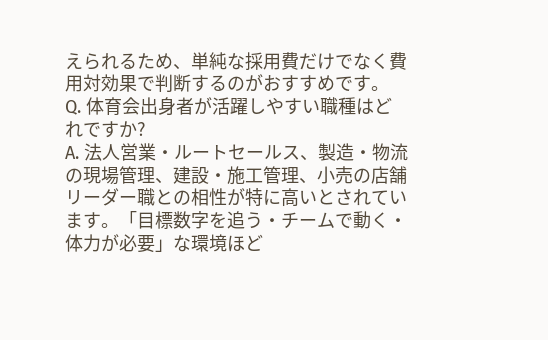えられるため、単純な採用費だけでなく費用対効果で判断するのがおすすめです。
Q. 体育会出身者が活躍しやすい職種はどれですか?
A. 法人営業・ルートセールス、製造・物流の現場管理、建設・施工管理、小売の店舗リーダー職との相性が特に高いとされています。「目標数字を追う・チームで動く・体力が必要」な環境ほど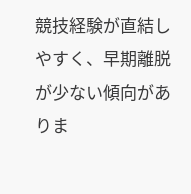競技経験が直結しやすく、早期離脱が少ない傾向がありま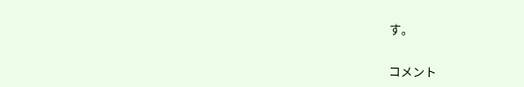す。


コメント